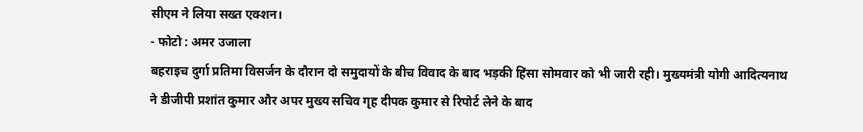सीएम ने लिया सख्त एक्शन।
- फोटो : अमर उजाला
बहराइच दुर्गा प्रतिमा विसर्जन के दौरान दो समुदायों के बीच विवाद के बाद भड़की हिंसा सोमवार को भी जारी रही। मुख्यमंत्री योगी आदित्यनाथ ने डीजीपी प्रशांत कुमार और अपर मुख्य सचिव गृह दीपक कुमार से रिपोर्ट लेने के बाद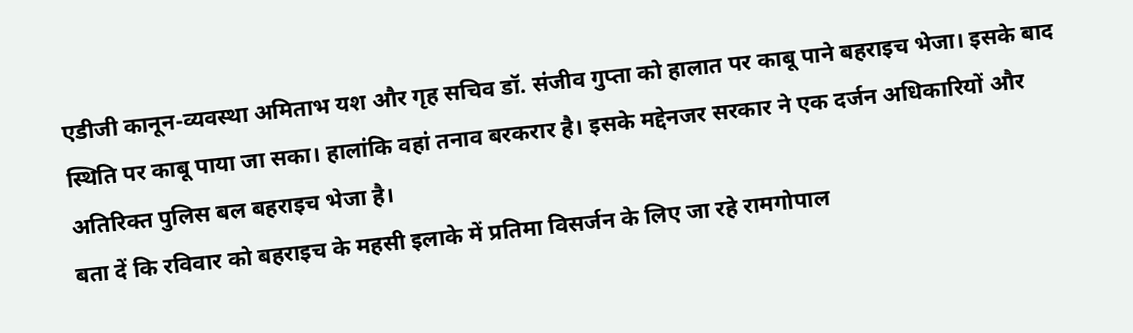एडीजी कानून-व्यवस्था अमिताभ यश और गृह सचिव डॉ. संजीव गुप्ता को हालात पर काबू पाने बहराइच भेजा। इसके बाद स्थिति पर काबू पाया जा सका। हालांकि वहां तनाव बरकरार है। इसके मद्देनजर सरकार ने एक दर्जन अधिकारियों और अतिरिक्त पुलिस बल बहराइच भेजा है।
बता दें कि रविवार को बहराइच के महसी इलाके में प्रतिमा विसर्जन के लिए जा रहे रामगोपाल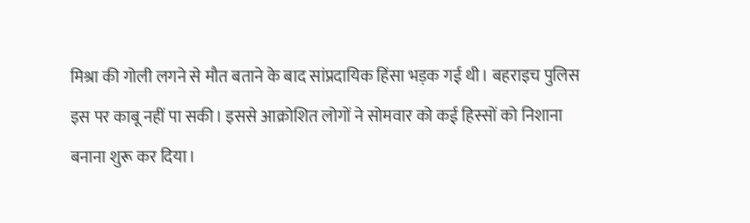मिश्रा की गोली लगने से मौत बताने के बाद सांप्रदायिक हिंसा भड़क गई थी। बहराइच पुलिस इस पर काबू नहीं पा सकी। इससे आक्रोशित लोगों ने सोमवार को कई हिस्सों को निशाना बनाना शुरू कर दिया।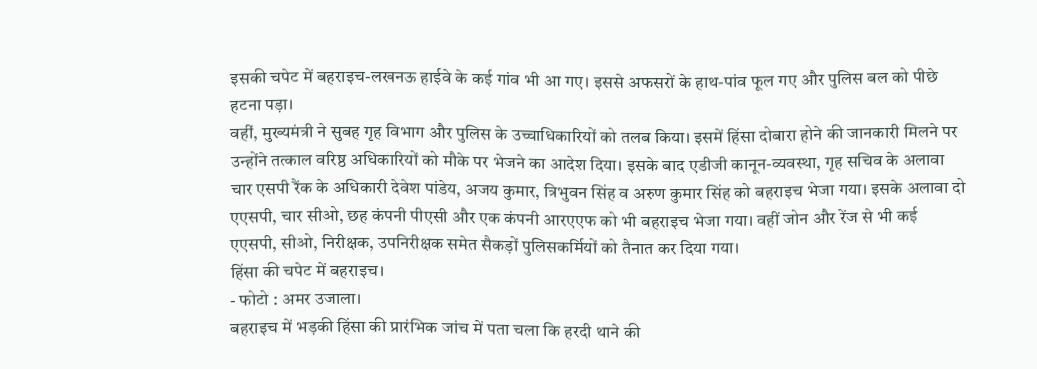इसकी चपेट में बहराइच-लखनऊ हाईवे के कई गांव भी आ गए। इससे अफसरों के हाथ-पांव फूल गए और पुलिस बल को पीछे हटना पड़ा।
वहीं, मुख्यमंत्री ने सुबह गृह विभाग और पुलिस के उच्चाधिकारियों को तलब किया। इसमें हिंसा दोबारा होने की जानकारी मिलने पर उन्होंने तत्काल वरिष्ठ अधिकारियों को मौके पर भेजने का आदेश दिया। इसके बाद एडीजी कानून-व्यवस्था, गृह सचिव के अलावा चार एसपी रैंक के अधिकारी देवेश पांडेय, अजय कुमार, त्रिभुवन सिंह व अरुण कुमार सिंह को बहराइच भेजा गया। इसके अलावा दो एएसपी, चार सीओ, छह कंपनी पीएसी और एक कंपनी आरएएफ को भी बहराइच भेजा गया। वहीं जोन और रेंज से भी कई एएसपी, सीओ, निरीक्षक, उपनिरीक्षक समेत सैकड़ों पुलिसकर्मियों को तैनात कर दिया गया।
हिंसा की चपेट में बहराइच।
- फोटो : अमर उजाला।
बहराइच में भड़की हिंसा की प्रारंभिक जांच में पता चला कि हरदी थाने की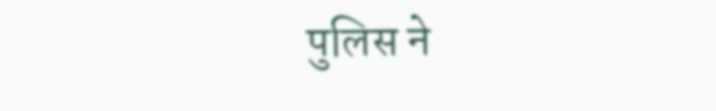पुलिस ने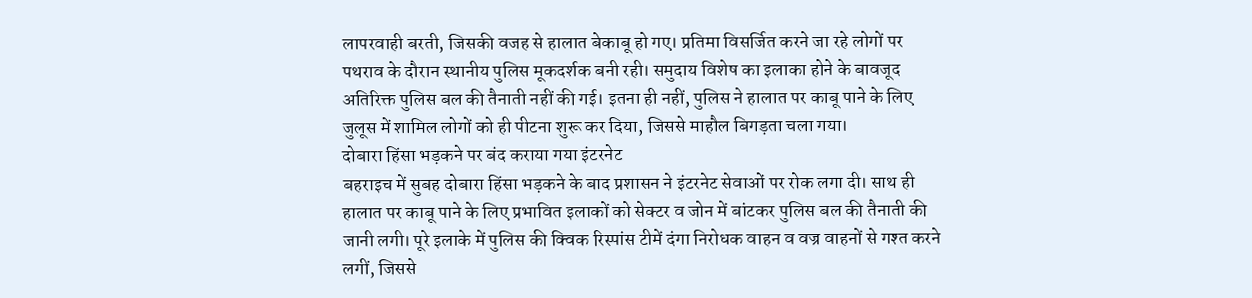लापरवाही बरती, जिसकी वजह से हालात बेकाबू हो गए। प्रतिमा विसर्जित करने जा रहे लोगों पर पथराव के दौरान स्थानीय पुलिस मूकदर्शक बनी रही। समुदाय विशेष का इलाका होने के बावजूद अतिरिक्त पुलिस बल की तैनाती नहीं की गई। इतना ही नहीं, पुलिस ने हालात पर काबू पाने के लिए जुलूस में शामिल लोगों को ही पीटना शुरू कर दिया, जिससे माहौल बिगड़ता चला गया।
दोबारा हिंसा भड़कने पर बंद कराया गया इंटरनेट
बहराइच में सुबह दोबारा हिंसा भड़कने के बाद प्रशासन ने इंटरनेट सेवाओं पर रोक लगा दी। साथ ही हालात पर काबू पाने के लिए प्रभावित इलाकों को सेक्टर व जोन में बांटकर पुलिस बल की तैनाती की जानी लगी। पूरे इलाके में पुलिस की क्विक रिस्पांस टीमें दंगा निरोधक वाहन व वज्र वाहनों से गश्त करने लगीं, जिससे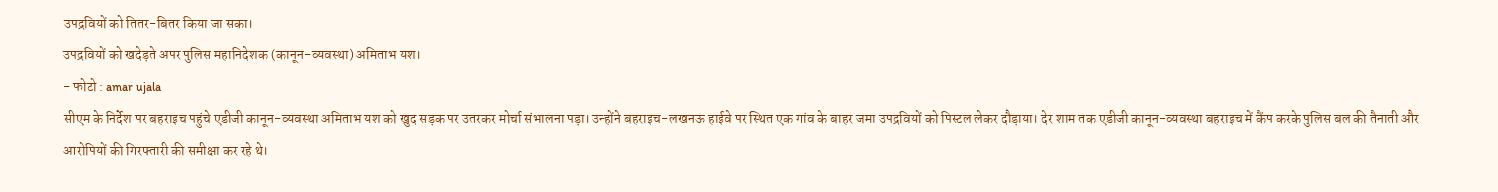उपद्रवियों को तितर-बितर किया जा सका।
उपद्रवियों को खदेड़ते अपर पुलिस महानिदेशक (कानून-व्यवस्था) अमिताभ यश।
- फोटो : amar ujala
सीएम के निर्देश पर बहराइच पहुंचे एडीजी कानून-व्यवस्था अमिताभ यश को खुद सड़क पर उतरकर मोर्चा संभालना पड़ा। उन्होंने बहराइच-लखनऊ हाईवे पर स्थित एक गांव के बाहर जमा उपद्रवियों को पिस्टल लेकर दौड़ाया। देर शाम तक एडीजी कानून-व्यवस्था बहराइच में कैंप करके पुलिस बल की तैनाती और आरोपियों की गिरफ्तारी की समीक्षा कर रहे थे।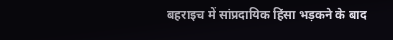बहराइच में सांप्रदायिक हिंसा भड़कने के बाद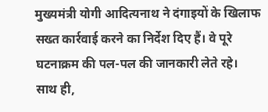मुख्यमंत्री योगी आदित्यनाथ ने दंगाइयों के खिलाफ सख्त कार्रवाई करने का निर्देश दिए हैं। वे पूरे घटनाक्रम की पल-पल की जानकारी लेते रहे। साथ ही,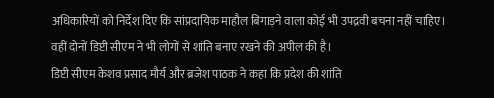अधिकारियों को निर्देश दिए कि सांप्रदायिक माहौल बिगाड़ने वाला कोई भी उपद्रवी बचना नहीं चाहिए। वहीं दोनों डिप्टी सीएम ने भी लोगों से शांति बनाए रखने की अपील की है।
डिप्टी सीएम केशव प्रसाद मौर्य और ब्रजेश पाठक ने कहा कि प्रदेश की शांति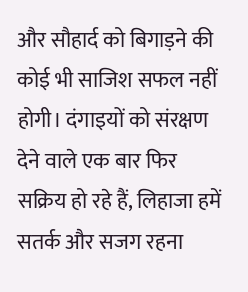और सौहार्द को बिगाड़ने की कोई भी साजिश सफल नहीं होगी। दंगाइयों को संरक्षण देने वाले एक बार फिर सक्रिय हो रहे हैं, लिहाजा हमें सतर्क और सजग रहना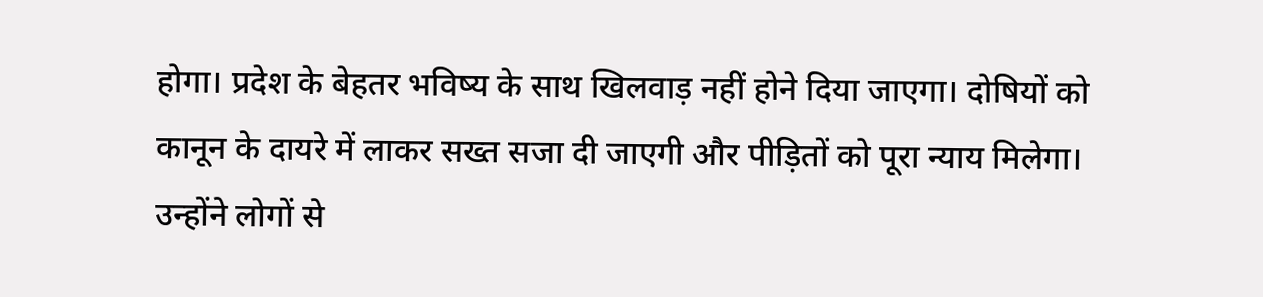होगा। प्रदेश के बेहतर भविष्य के साथ खिलवाड़ नहीं होने दिया जाएगा। दोषियों को कानून के दायरे में लाकर सख्त सजा दी जाएगी और पीड़ितों को पूरा न्याय मिलेगा। उन्होंने लोगों से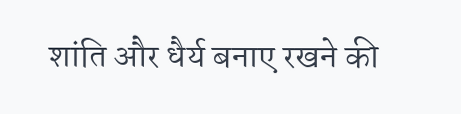शांति और धैर्य बनाए रखने की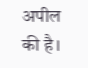अपील की है।